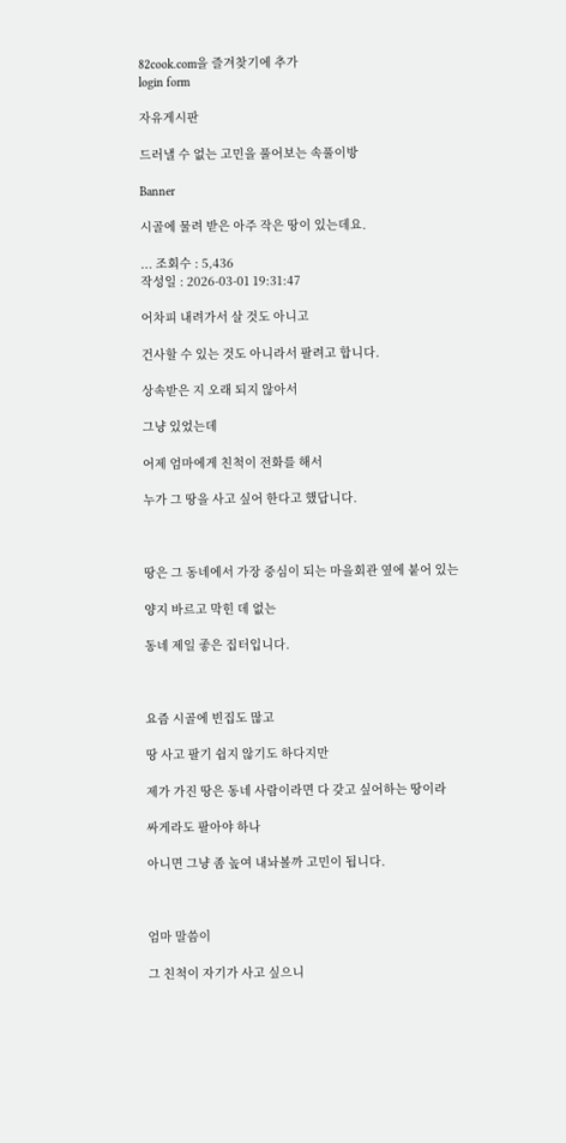82cook.com을 즐겨찾기에 추가
login form

자유게시판

드러낼 수 없는 고민을 풀어보는 속풀이방

Banner

시골에 물려 받은 아주 작은 땅이 있는데요.

... 조회수 : 5,436
작성일 : 2026-03-01 19:31:47

어차피 내려가서 살 것도 아니고

건사할 수 있는 것도 아니라서 팔려고 합니다.

상속받은 지 오래 되지 않아서

그냥 있었는데

어제 엄마에게 친척이 전화를 해서

누가 그 땅을 사고 싶어 한다고 했답니다.



땅은 그 동네에서 가장 중심이 되는 마을회관 옆에 붙어 있는

양지 바르고 막힌 데 없는

동네 제일 좋은 집터입니다.



요즘 시골에 빈집도 많고

땅 사고 팔기 쉽지 않기도 하다지만

제가 가진 땅은 동네 사람이라면 다 갖고 싶어하는 땅이라

싸게라도 팔아야 하나

아니면 그냥 좀 높여 내놔볼까 고민이 됩니다.



엄마 말씀이

그 친척이 자기가 사고 싶으니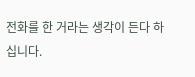전화를 한 거라는 생각이 든다 하십니다.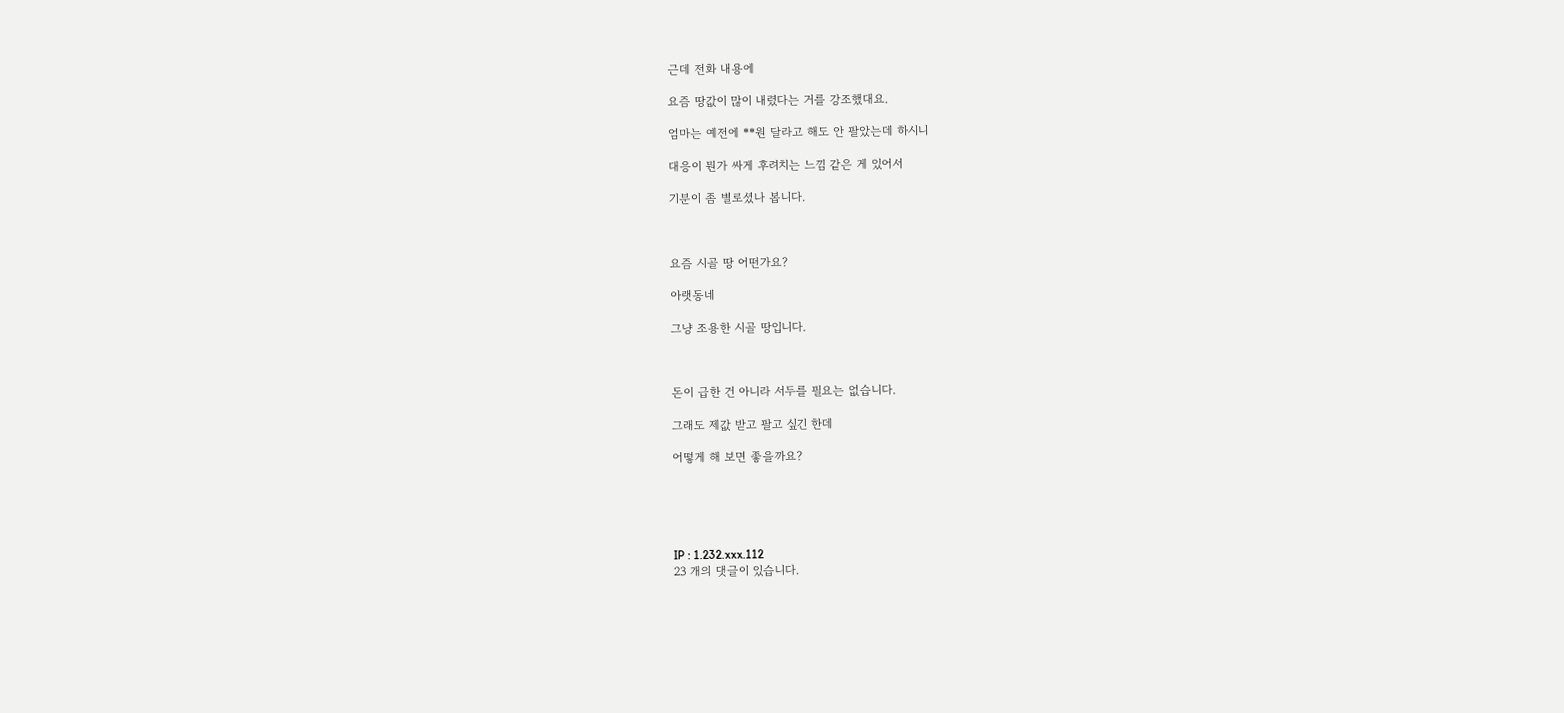근데 전화 내용에

요즘 땅값이 많이 내렸다는 거를 강조했대요.

엄마는 예전에 **원 달라고 해도 안 팔았는데 하시니

대응이 뭔가 싸게 후려치는 느낌 같은 게 있어서

기분이 좀 별로셨나 봅니다.



요즘 시골 땅 어떤가요?

아랫동네

그냥 조용한 시골 땅입니다.



돈이 급한 건 아니라 서두를 필요는 없습니다.

그래도 제값 받고 팔고 싶긴 한데

어떻게 해 보면 좋을까요?





IP : 1.232.xxx.112
23 개의 댓글이 있습니다.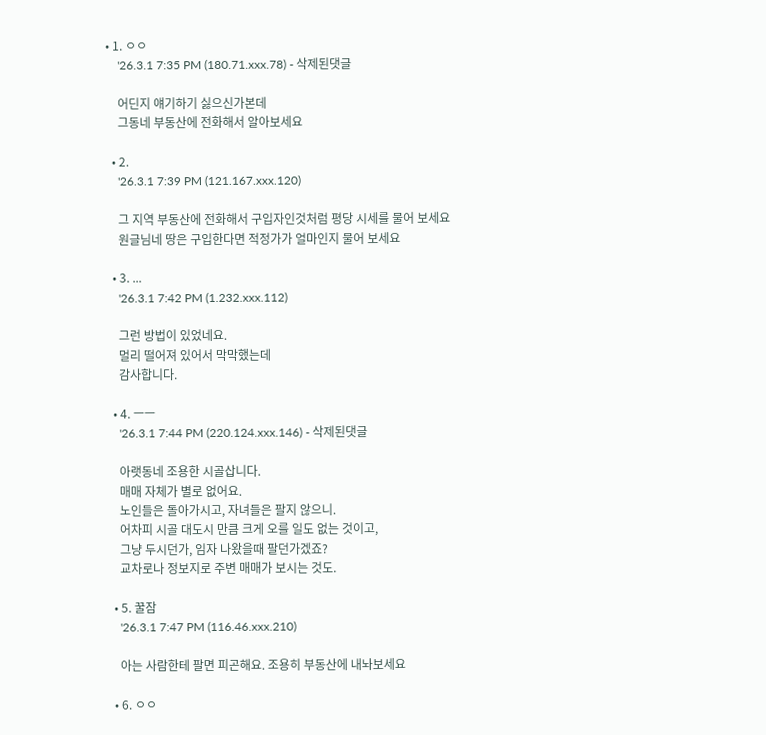• 1. ㅇㅇ
    '26.3.1 7:35 PM (180.71.xxx.78) - 삭제된댓글

    어딘지 얘기하기 싫으신가본데
    그동네 부동산에 전화해서 알아보세요

  • 2.
    '26.3.1 7:39 PM (121.167.xxx.120)

    그 지역 부동산에 전화해서 구입자인것처럼 평당 시세를 물어 보세요
    원글님네 땅은 구입한다면 적정가가 얼마인지 물어 보세요

  • 3. ...
    '26.3.1 7:42 PM (1.232.xxx.112)

    그런 방법이 있었네요.
    멀리 떨어져 있어서 막막했는데
    감사합니다.

  • 4. ㅡㅡ
    '26.3.1 7:44 PM (220.124.xxx.146) - 삭제된댓글

    아랫동네 조용한 시골삽니다.
    매매 자체가 별로 없어요.
    노인들은 돌아가시고, 자녀들은 팔지 않으니.
    어차피 시골 대도시 만큼 크게 오를 일도 없는 것이고,
    그냥 두시던가, 임자 나왔을때 팔던가겠죠?
    교차로나 정보지로 주변 매매가 보시는 것도.

  • 5. 꿀잠
    '26.3.1 7:47 PM (116.46.xxx.210)

    아는 사람한테 팔면 피곤해요. 조용히 부동산에 내놔보세요

  • 6. ㅇㅇ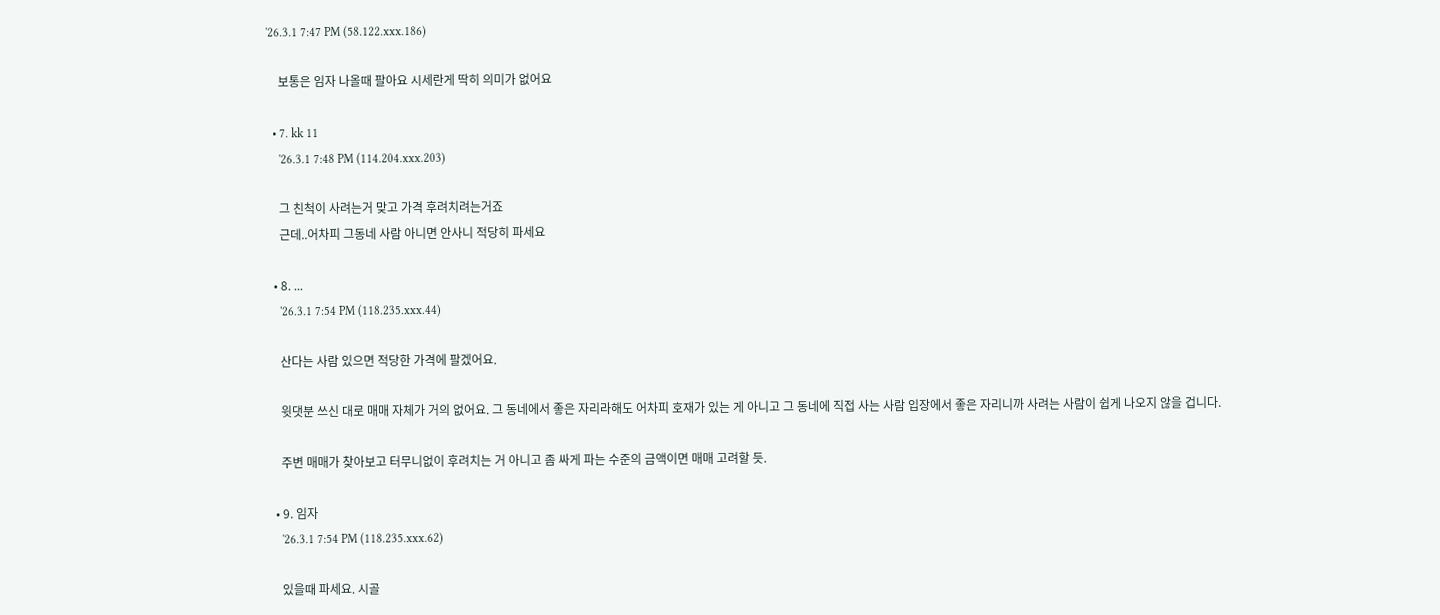'26.3.1 7:47 PM (58.122.xxx.186)

    보통은 임자 나올때 팔아요 시세란게 딱히 의미가 없어요

  • 7. kk 11
    '26.3.1 7:48 PM (114.204.xxx.203)

    그 친척이 사려는거 맞고 가격 후려치려는거죠
    근데..어차피 그동네 사람 아니면 안사니 적당히 파세요

  • 8. ...
    '26.3.1 7:54 PM (118.235.xxx.44)

    산다는 사람 있으면 적당한 가격에 팔겠어요.

    윗댓분 쓰신 대로 매매 자체가 거의 없어요. 그 동네에서 좋은 자리라해도 어차피 호재가 있는 게 아니고 그 동네에 직접 사는 사람 입장에서 좋은 자리니까 사려는 사람이 쉽게 나오지 않을 겁니다.

    주변 매매가 찾아보고 터무니없이 후려치는 거 아니고 좀 싸게 파는 수준의 금액이면 매매 고려할 듯.

  • 9. 임자
    '26.3.1 7:54 PM (118.235.xxx.62)

    있을때 파세요. 시골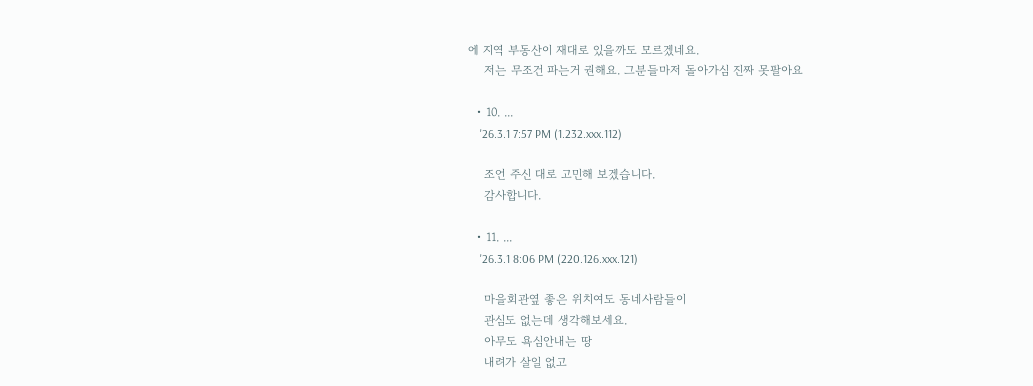에 지역 부동산이 재대로 있을까도 모르겠네요.
    저는 무조건 파는거 권해요. 그분들마저 돌아가심 진짜 못팔아요

  • 10. ...
    '26.3.1 7:57 PM (1.232.xxx.112)

    조언 주신 대로 고민해 보겠습니다.
    감사합니다.

  • 11. ...
    '26.3.1 8:06 PM (220.126.xxx.121)

    마을회관옆 좋은 위치여도 동네사람들이
    관심도 없는데 생각해보세요.
    아무도 욕심안내는 땅
    내려가 살일 없고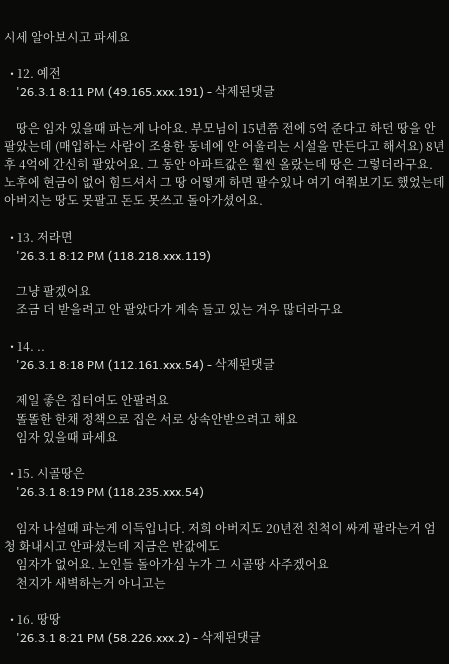시세 알아보시고 파세요

  • 12. 예전
    '26.3.1 8:11 PM (49.165.xxx.191) - 삭제된댓글

    땅은 임자 있을때 파는게 나아요. 부모님이 15년쯤 전에 5억 준다고 하던 땅을 안 팔았는데 (매입하는 사람이 조용한 동네에 안 어울리는 시설을 만든다고 해서요) 8년후 4억에 간신히 팔았어요. 그 동안 아파트값은 훨씬 올랐는데 땅은 그렇더라구요. 노후에 현금이 없어 힘드셔서 그 땅 어떻게 하면 팔수있나 여기 여쭤보기도 했었는데 아버지는 땅도 못팔고 돈도 못쓰고 돌아가셨어요.

  • 13. 저라면
    '26.3.1 8:12 PM (118.218.xxx.119)

    그냥 팔겠어요
    조금 더 받을려고 안 팔았다가 계속 들고 있는 겨우 많더라구요

  • 14. ..
    '26.3.1 8:18 PM (112.161.xxx.54) - 삭제된댓글

    제일 좋은 집터여도 안팔려요
    똘똘한 한채 정책으로 집은 서로 상속안받으려고 해요
    임자 있을때 파세요

  • 15. 시골땅은
    '26.3.1 8:19 PM (118.235.xxx.54)

    임자 나설때 파는게 이득입니다. 저희 아버지도 20년전 친척이 싸게 팔라는거 엄청 화내시고 안파셨는데 지금은 반값에도
    임자가 없어요. 노인들 돌아가심 누가 그 시골땅 사주겠어요
    천지가 새벽하는거 아니고는

  • 16. 땅땅
    '26.3.1 8:21 PM (58.226.xxx.2) - 삭제된댓글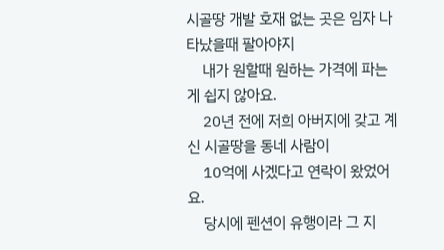시골땅 개발 호재 없는 곳은 임자 나타났을때 팔아야지
    내가 원할때 원하는 가격에 파는 게 쉽지 않아요.
    20년 전에 저희 아버지에 갖고 계신 시골땅을 동네 사람이
    10억에 사겠다고 연락이 왔었어요.
    당시에 펜션이 유행이라 그 지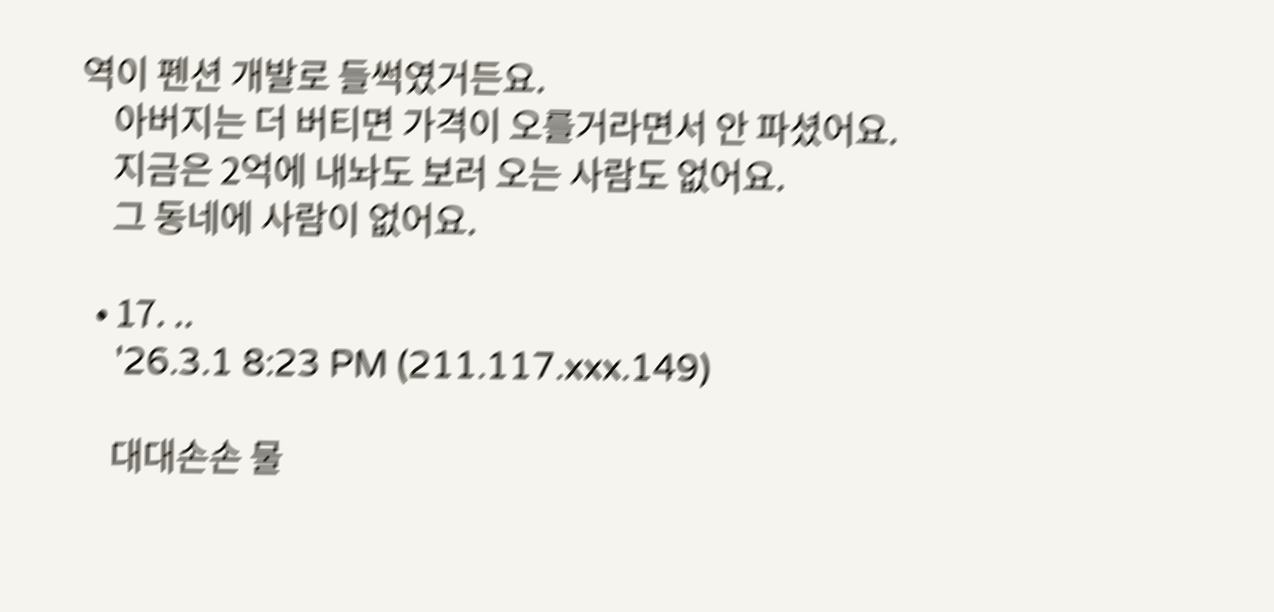역이 펜션 개발로 들썩였거든요.
    아버지는 더 버티면 가격이 오를거라면서 안 파셨어요.
    지금은 2억에 내놔도 보러 오는 사람도 없어요.
    그 동네에 사람이 없어요.

  • 17. ..
    '26.3.1 8:23 PM (211.117.xxx.149)

    대대손손 물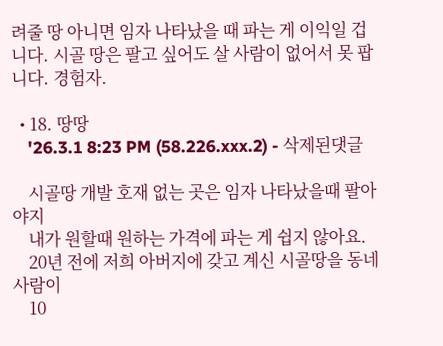려줄 땅 아니면 임자 나타났을 때 파는 게 이익일 겁니다. 시골 땅은 팔고 싶어도 살 사람이 없어서 못 팝니다. 경험자.

  • 18. 땅땅
    '26.3.1 8:23 PM (58.226.xxx.2) - 삭제된댓글

    시골땅 개발 호재 없는 곳은 임자 나타났을때 팔아야지
    내가 원할때 원하는 가격에 파는 게 쉽지 않아요.
    20년 전에 저희 아버지에 갖고 계신 시골땅을 동네 사람이
    10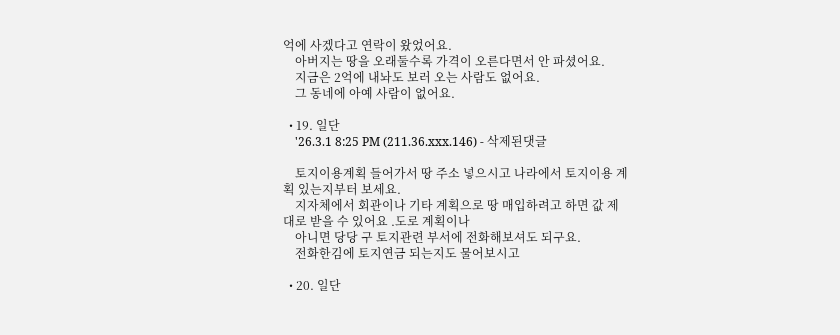억에 사겠다고 연락이 왔었어요.
    아버지는 땅을 오래둘수록 가격이 오른다면서 안 파셨어요.
    지금은 2억에 내놔도 보러 오는 사람도 없어요.
    그 동네에 아예 사람이 없어요.

  • 19. 일단
    '26.3.1 8:25 PM (211.36.xxx.146) - 삭제된댓글

    토지이용계획 들어가서 땅 주소 넣으시고 나라에서 토지이용 계획 있는지부터 보세요.
    지자체에서 회관이나 기타 계획으로 땅 매입하려고 하면 값 제대로 받을 수 있어요 .도로 계획이나
    아니면 당당 구 토지관련 부서에 전화해보셔도 되구요.
    전화한김에 토지연금 되는지도 물어보시고

  • 20. 일단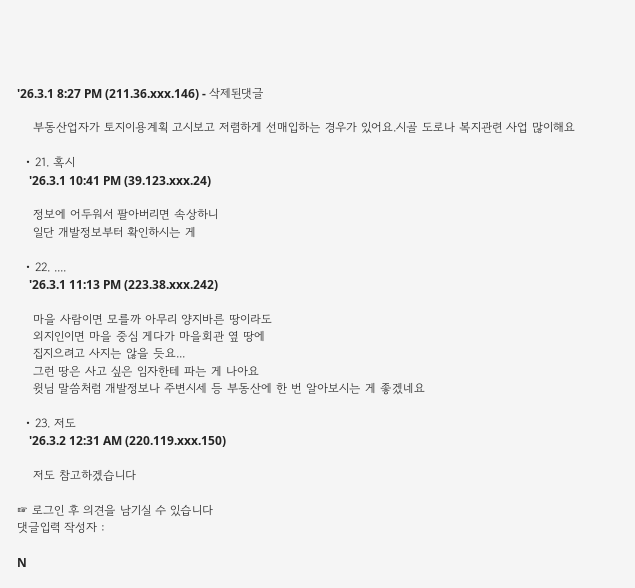'26.3.1 8:27 PM (211.36.xxx.146) - 삭제된댓글

    부동산업자가 토지이용계획 고시보고 저렴하게 선매입하는 경우가 있어요.시골 도로나 복지관련 사업 많이해요

  • 21. 혹시
    '26.3.1 10:41 PM (39.123.xxx.24)

    정보에 어두워서 팔아버리면 속상하니
    일단 개발정보부터 확인하시는 게

  • 22. ....
    '26.3.1 11:13 PM (223.38.xxx.242)

    마을 사람이면 모를까 아무리 양지바른 땅이라도
    외지인이면 마을 중심 게다가 마을회관 옆 땅에
    집지으려고 사지는 않을 듯요...
    그런 땅은 사고 싶은 임자한테 파는 게 나아요
    윗님 말씀처럼 개발정보나 주변시세 등 부동산에 한 번 알아보시는 게 좋겠네요

  • 23. 저도
    '26.3.2 12:31 AM (220.119.xxx.150)

    저도 참고하겠습니다

☞ 로그인 후 의견을 남기실 수 있습니다
댓글입력 작성자 :

N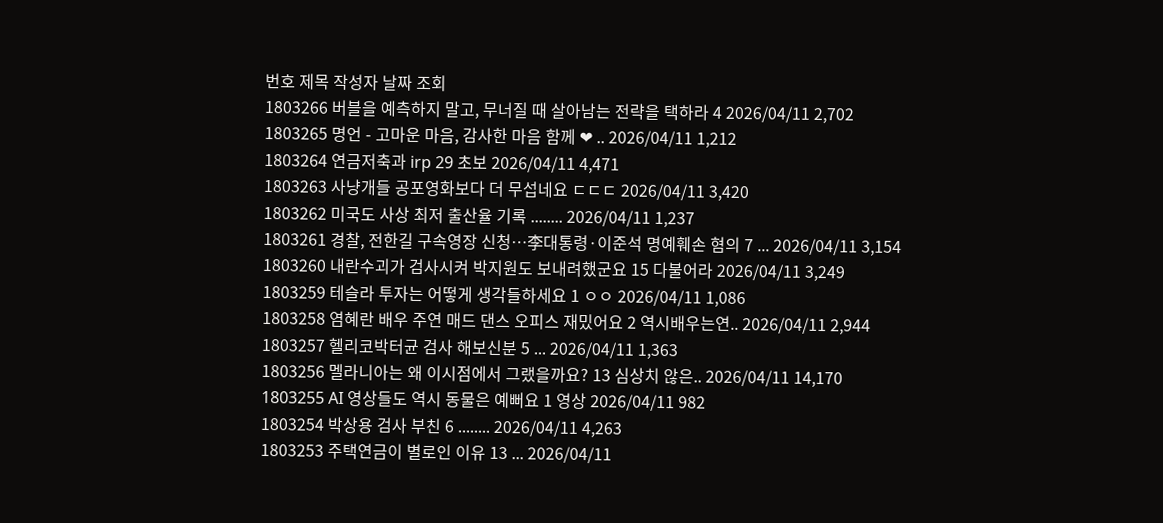번호 제목 작성자 날짜 조회
1803266 버블을 예측하지 말고, 무너질 때 살아남는 전략을 택하라 4 2026/04/11 2,702
1803265 명언 - 고마운 마음, 감사한 마음 함께 ❤ .. 2026/04/11 1,212
1803264 연금저축과 irp 29 초보 2026/04/11 4,471
1803263 사냥개들 공포영화보다 더 무섭네요 ㄷㄷㄷ 2026/04/11 3,420
1803262 미국도 사상 최저 출산율 기록 ........ 2026/04/11 1,237
1803261 경찰, 전한길 구속영장 신청…李대통령·이준석 명예훼손 혐의 7 ... 2026/04/11 3,154
1803260 내란수괴가 검사시켜 박지원도 보내려했군요 15 다불어라 2026/04/11 3,249
1803259 테슬라 투자는 어떻게 생각들하세요 1 ㅇㅇ 2026/04/11 1,086
1803258 염혜란 배우 주연 매드 댄스 오피스 재밌어요 2 역시배우는연.. 2026/04/11 2,944
1803257 헬리코박터균 검사 해보신분 5 ... 2026/04/11 1,363
1803256 멜라니아는 왜 이시점에서 그랬을까요? 13 심상치 않은.. 2026/04/11 14,170
1803255 AI 영상들도 역시 동물은 예뻐요 1 영상 2026/04/11 982
1803254 박상용 검사 부친 6 ........ 2026/04/11 4,263
1803253 주택연금이 별로인 이유 13 ... 2026/04/11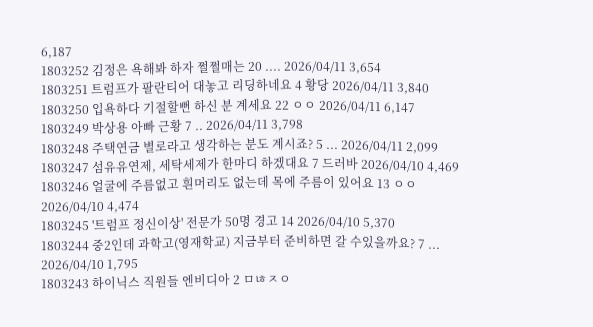6,187
1803252 김정은 욕해봐 하자 쩔쩔매는 20 .... 2026/04/11 3,654
1803251 트럼프가 팔란티어 대놓고 리딩하네요 4 황당 2026/04/11 3,840
1803250 입욕하다 기절할뻔 하신 분 계세요 22 ㅇㅇ 2026/04/11 6,147
1803249 박상용 아빠 근황 7 .. 2026/04/11 3,798
1803248 주택연금 별로라고 생각하는 분도 계시죠? 5 ... 2026/04/11 2,099
1803247 섬유유연제, 세탁세제가 한마디 하겠대요 7 드러바 2026/04/10 4,469
1803246 얼굴에 주름없고 흰머리도 없는데 목에 주름이 있어요 13 ㅇㅇ 2026/04/10 4,474
1803245 '트럼프 정신이상' 전문가 50명 경고 14 2026/04/10 5,370
1803244 중2인데 과학고(영재학교) 지금부터 준비하면 갈 수있을까요? 7 ... 2026/04/10 1,795
1803243 하이닉스 직원들 엔비디아 2 ㅁㄶㅈㅇ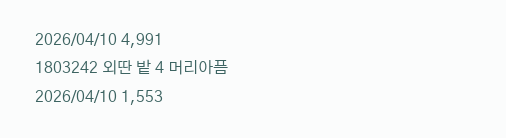2026/04/10 4,991
1803242 외딴 밭 4 머리아픔 2026/04/10 1,553